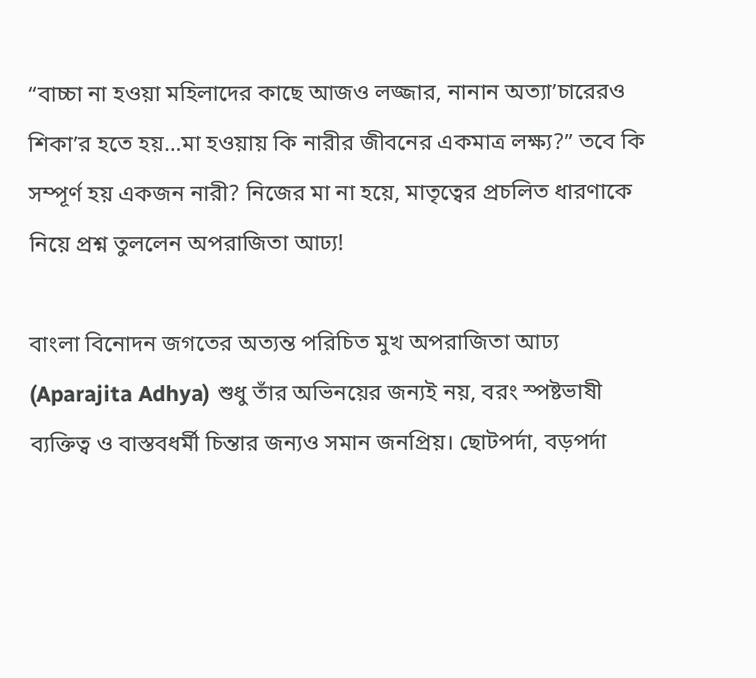“বাচ্চা না হওয়া মহিলাদের কাছে আজও লজ্জার, নানান অত্যা’চারেরও শিকা’র হতে হয়…মা হওয়ায় কি নারীর জীবনের একমাত্র লক্ষ্য?” তবে কি সম্পূর্ণ হয় একজন নারী? নিজের মা না হয়ে, মাতৃত্বের প্রচলিত ধারণাকে নিয়ে প্রশ্ন তুললেন অপরাজিতা আঢ্য!

বাংলা বিনোদন জগতের অত্যন্ত পরিচিত মুখ অপরাজিতা আঢ্য (Aparajita Adhya) শুধু তাঁর অভিনয়ের জন্যই নয়, বরং স্পষ্টভাষী ব্যক্তিত্ব ও বাস্তবধর্মী চিন্তার জন্যও সমান জনপ্রিয়। ছোটপর্দা, বড়পর্দা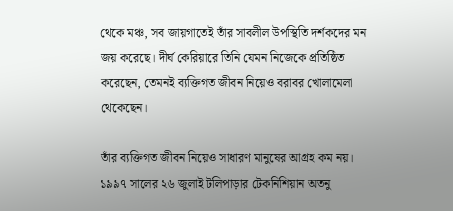থেকে মঞ্চ, সব জায়গাতেই তাঁর সাবলীল উপস্থিতি দর্শকদের মন জয় করেছে। দীর্ঘ কেরিয়ারে তিনি যেমন নিজেকে প্রতিষ্ঠিত করেছেন, তেমনই ব্যক্তিগত জীবন নিয়েও বরাবর খোলামেলা থেকেছেন।

তাঁর ব্যক্তিগত জীবন নিয়েও সাধারণ মানুষের আগ্রহ কম নয়। ১৯৯৭ সালের ২৬ জুলাই টলিপাড়ার টেকনিশিয়ান অতনু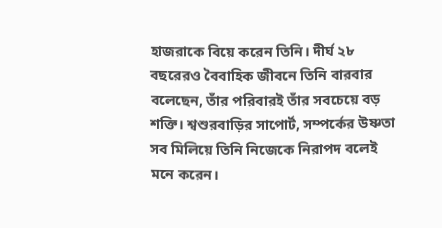হাজরাকে বিয়ে করেন তিনি। দীর্ঘ ২৮ বছরেরও বৈবাহিক জীবনে তিনি বারবার বলেছেন, তাঁর পরিবারই তাঁর সবচেয়ে বড় শক্তি। শ্বশুরবাড়ির সাপোর্ট, সম্পর্কের উষ্ণতা সব মিলিয়ে তিনি নিজেকে নিরাপদ বলেই মনে করেন।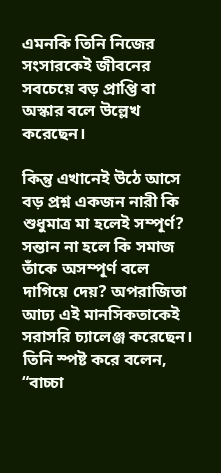এমনকি তিনি নিজের সংসারকেই জীবনের সবচেয়ে বড় প্রাপ্তি বা অস্কার বলে উল্লেখ করেছেন।

কিন্তু এখানেই উঠে আসে বড় প্রশ্ন একজন নারী কি শুধুমাত্র মা হলেই সম্পূর্ণ? সন্তান না হলে কি সমাজ তাঁকে অসম্পূর্ণ বলে দাগিয়ে দেয়? অপরাজিতা আঢ্য এই মানসিকতাকেই সরাসরি চ্যালেঞ্জ করেছেন। তিনি স্পষ্ট করে বলেন, “বাচ্চা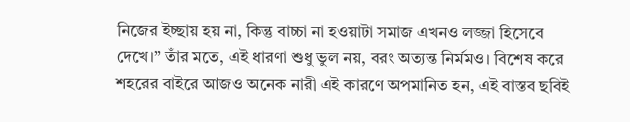নিজের ইচ্ছায় হয় না, কিন্তু বাচ্চা না হওয়াটা সমাজ এখনও লজ্জা হিসেবে দেখে।” তাঁর মতে, এই ধারণা শুধু ভুল নয়, বরং অত্যন্ত নির্মমও। বিশেষ করে শহরের বাইরে আজও অনেক নারী এই কারণে অপমানিত হন, এই বাস্তব ছবিই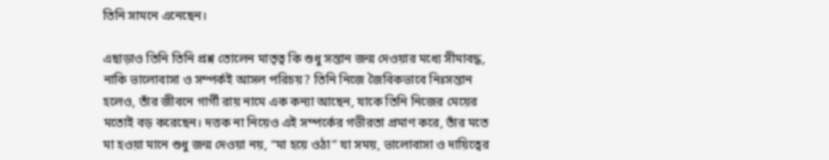তিনি সামনে এনেছেন।

এছাড়াও তিনি তিনি প্রশ্ন তোলেন মাতৃত্ব কি শুধু সন্তান জন্ম দেওয়ার মধ্যে সীমাবদ্ধ, নাকি ভালোবাসা ও সম্পর্কই আসল পরিচয়? তিনি নিজে জৈবিকভাবে নিঃসন্তান হলেও, তাঁর জীবনে গার্গী রায় নামে এক কন্যা আছেন, যাকে তিনি নিজের মেয়ের মতোই বড় করেছেন। দত্তক না নিয়েও এই সম্পর্কের গভীরতা প্রমাণ করে, তাঁর মতে মা হওয়া মানে শুধু জন্ম দেওয়া নয়, “মা হয়ে ওঠা” যা সময়, ভালোবাসা ও দায়িত্বের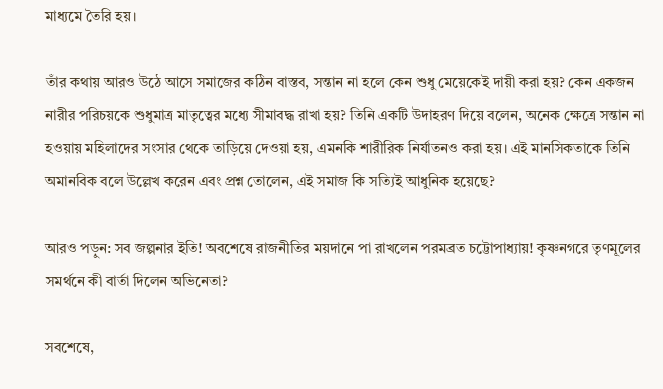মাধ্যমে তৈরি হয়।

তাঁর কথায় আরও উঠে আসে সমাজের কঠিন বাস্তব, সন্তান না হলে কেন শুধু মেয়েকেই দায়ী করা হয়? কেন একজন নারীর পরিচয়কে শুধুমাত্র মাতৃত্বের মধ্যে সীমাবদ্ধ রাখা হয়? তিনি একটি উদাহরণ দিয়ে বলেন, অনেক ক্ষেত্রে সন্তান না হওয়ায় মহিলাদের সংসার থেকে তাড়িয়ে দেওয়া হয়, এমনকি শারীরিক নির্যাতনও করা হয়। এই মানসিকতাকে তিনি অমানবিক বলে উল্লেখ করেন এবং প্রশ্ন তোলেন, এই সমাজ কি সত্যিই আধুনিক হয়েছে?

আরও পড়ুন: সব জল্পনার ইতি! অবশেষে রাজনীতির ময়দানে পা রাখলেন পরমব্রত চট্টোপাধ্যায়! কৃষ্ণনগরে তৃণমূলের সমর্থনে কী বার্তা দিলেন অভিনেতা?

সবশেষে,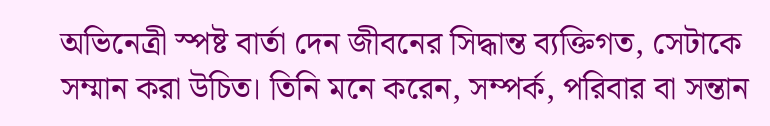অভিনেত্রী স্পষ্ট বার্তা দেন জীবনের সিদ্ধান্ত ব্যক্তিগত, সেটাকে সম্মান করা উচিত। তিনি মনে করেন, সম্পর্ক, পরিবার বা সন্তান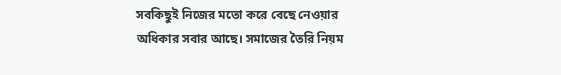সবকিছুই নিজের মতো করে বেছে নেওয়ার অধিকার সবার আছে। সমাজের তৈরি নিয়ম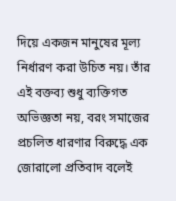দিয়ে একজন মানুষের মূল্য নির্ধারণ করা উচিত নয়। তাঁর এই বক্তব্য শুধু ব্যক্তিগত অভিজ্ঞতা নয়, বরং সমাজের প্রচলিত ধারণার বিরুদ্ধে এক জোরালো প্রতিবাদ বলেই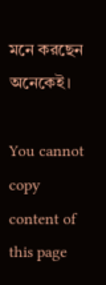মনে করছেন অনেকেই।

You cannot copy content of this page